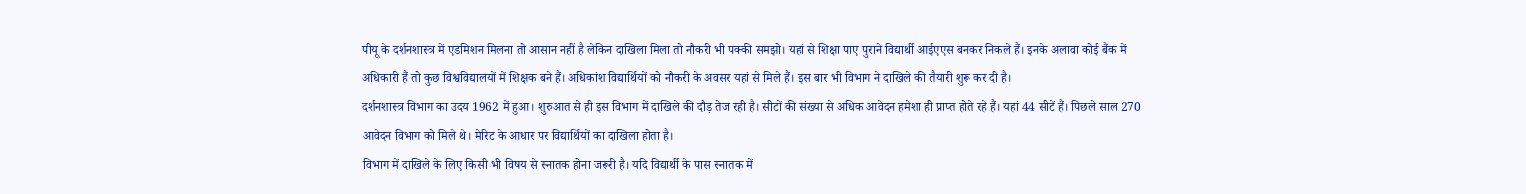पीयू के दर्शनशास्त्र में एडमिशन मिलना तो आसान नहीं है लेकिन दाखिला मिला तो नौकरी भी पक्की समझो। यहां से शिक्षा पाए पुराने विद्यार्थी आईएएस बनकर निकले हैं। इनके अलावा कोई बैंक में अधिकारी हैं तो कुछ विश्वविद्यालयों में शिक्षक बने हैं। अधिकांश विद्यार्थियों को नौकरी के अवसर यहां से मिले हैं। इस बार भी विभाग ने दाखिले की तैयारी शुरू कर दी है।
दर्शनशास्त्र विभाग का उदय 1962 में हुआ। शुरुआत से ही इस विभाग में दाखिले की दौड़ तेज रही है। सीटों की संख्या से अधिक आवेदन हमेशा ही प्राप्त होते रहे हैं। यहां 44 सीटें हैं। पिछले साल 270 आवेदन विभाग को मिले थे। मेरिट के आधार पर विद्यार्थियों का दाखिला होता है।
विभाग में दाखिले के लिए किसी भी विषय से स्नातक होना जरूरी है। यदि विद्यार्थी के पास स्नातक में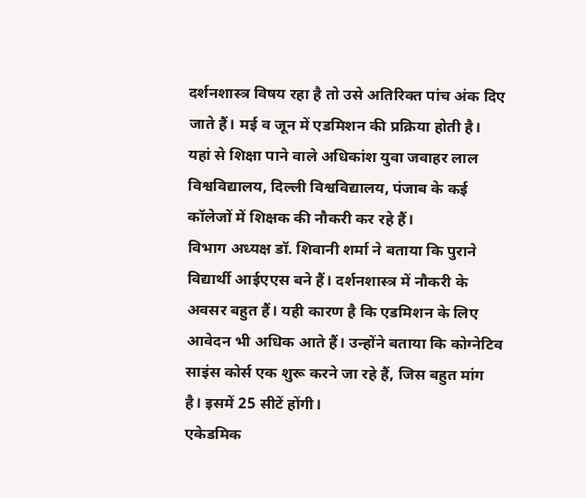दर्शनशास्त्र विषय रहा है तो उसे अतिरिक्त पांच अंक दिए जाते हैं। मई व जून में एडमिशन की प्रक्रिया होती है। यहां से शिक्षा पाने वाले अधिकांश युवा जवाहर लाल विश्वविद्यालय, दिल्ली विश्वविद्यालय, पंजाब के कई कॉलेजों में शिक्षक की नौकरी कर रहे हैं।
विभाग अध्यक्ष डॉ. शिवानी शर्मा ने बताया कि पुराने विद्यार्थी आईएएस बने हैं। दर्शनशास्त्र में नौकरी के अवसर बहुत हैं। यही कारण है कि एडमिशन के लिए आवेदन भी अधिक आते हैं। उन्होंने बताया कि कोग्नेटिव साइंस कोर्स एक शुरू करने जा रहे हैं, जिस बहुत मांग है। इसमें 25 सीटें होंगी।
एकेडमिक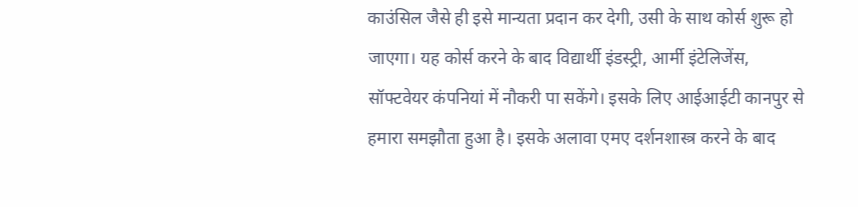काउंसिल जैसे ही इसे मान्यता प्रदान कर देगी, उसी के साथ कोर्स शुरू हो जाएगा। यह कोर्स करने के बाद विद्यार्थी इंडस्ट्री, आर्मी इंटेलिजेंस, सॉफ्टवेयर कंपनियां में नौकरी पा सकेंगे। इसके लिए आईआईटी कानपुर से हमारा समझौता हुआ है। इसके अलावा एमए दर्शनशास्त्र करने के बाद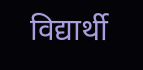विद्यार्थी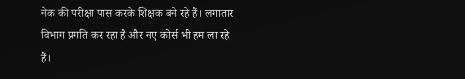नेक की परीक्षा पास करके शिक्षक बने रहे हैं। लगातार विभाग प्रगति कर रहा है और नए कोर्स भी हम ला रहे हैं।